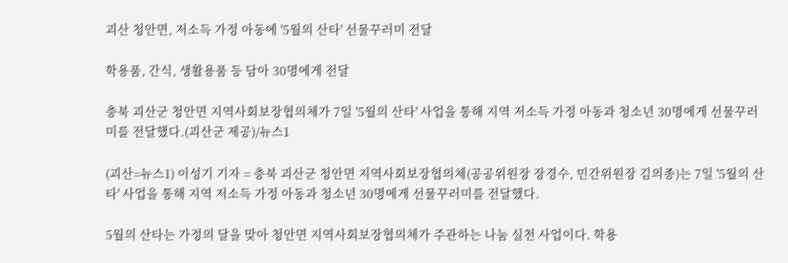괴산 청안면, 저소득 가정 아동에 '5월의 산타' 선물꾸러미 전달

학용품, 간식, 생활용품 등 담아 30명에게 전달

충북 괴산군 청안면 지역사회보장협의체가 7일 '5월의 산타' 사업을 통해 지역 저소득 가정 아동과 청소년 30명에게 선물꾸러미를 전달했다.(괴산군 제공)/뉴스1

(괴산=뉴스1) 이성기 기자 = 충북 괴산군 청안면 지역사회보장협의체(공공위원장 장경수, 민간위원장 김의종)는 7일 '5월의 산타' 사업을 통해 지역 저소득 가정 아동과 청소년 30명에게 선물꾸러미를 전달했다.

5월의 산타는 가정의 달을 맞아 청안면 지역사회보장협의체가 주관하는 나눔 실천 사업이다. 학용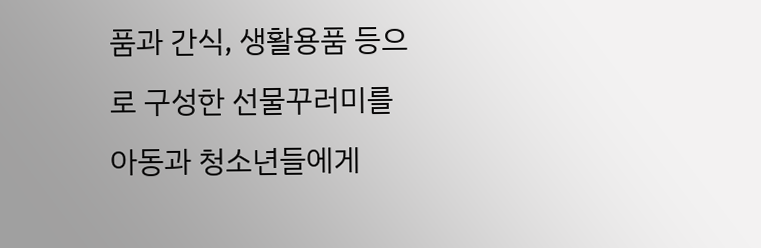품과 간식, 생활용품 등으로 구성한 선물꾸러미를 아동과 청소년들에게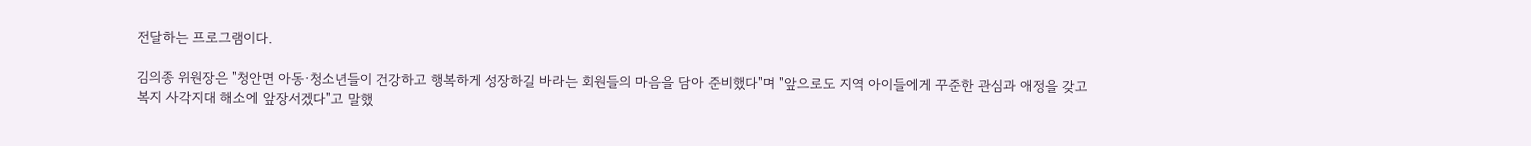전달하는 프로그램이다.

김의종 위원장은 "청안면 아동·청소년들이 건강하고 행복하게 성장하길 바라는 회원들의 마음을 담아 준비했다"며 "앞으로도 지역 아이들에게 꾸준한 관심과 애정을 갖고 복지 사각지대 해소에 앞장서겠다"고 말했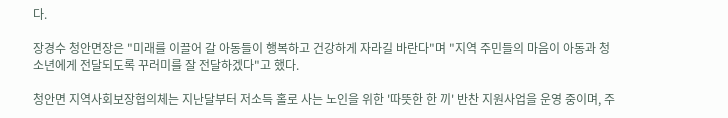다.

장경수 청안면장은 "미래를 이끌어 갈 아동들이 행복하고 건강하게 자라길 바란다"며 "지역 주민들의 마음이 아동과 청소년에게 전달되도록 꾸러미를 잘 전달하겠다"고 했다.

청안면 지역사회보장협의체는 지난달부터 저소득 홀로 사는 노인을 위한 '따뜻한 한 끼' 반찬 지원사업을 운영 중이며, 주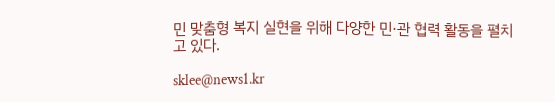민 맞춤형 복지 실현을 위해 다양한 민·관 협력 활동을 펼치고 있다.

sklee@news1.kr